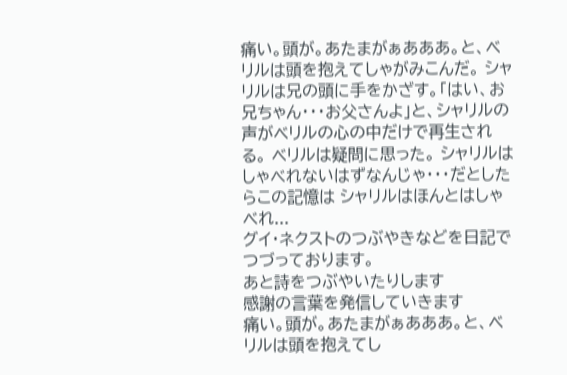痛い。頭が。あたまがぁあああ。と、ベリルは頭を抱えてしゃがみこんだ。 シャリルは兄の頭に手をかざす。「はい、お兄ちゃん・・・お父さんよ」と、シャリルの声がベリルの心の中だけで再生される。 ベリルは疑問に思った。 シャリルはしゃべれないはずなんじゃ・・・だとしたらこの記憶は シャリルはほんとはしゃべれ...
グイ・ネクストのつぶやきなどを日記でつづっております。
あと詩をつぶやいたりします
感謝の言葉を発信していきます
痛い。頭が。あたまがぁあああ。と、ベリルは頭を抱えてし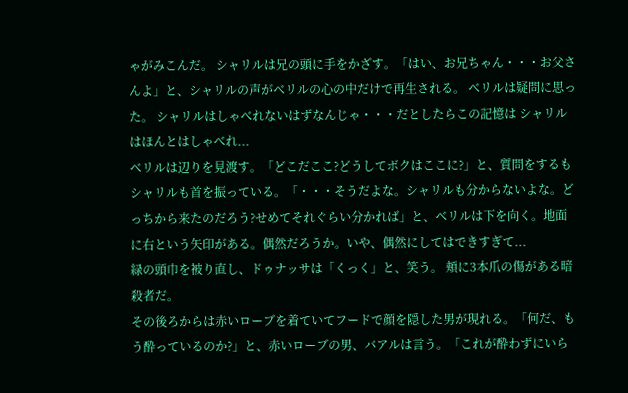ゃがみこんだ。 シャリルは兄の頭に手をかざす。「はい、お兄ちゃん・・・お父さんよ」と、シャリルの声がベリルの心の中だけで再生される。 ベリルは疑問に思った。 シャリルはしゃべれないはずなんじゃ・・・だとしたらこの記憶は シャリルはほんとはしゃべれ...
ベリルは辺りを見渡す。「どこだここ?どうしてボクはここに?」と、質問をするもシャリルも首を振っている。「・・・そうだよな。シャリルも分からないよな。どっちから来たのだろう?せめてそれぐらい分かれば」と、ベリルは下を向く。地面に右という矢印がある。偶然だろうか。いや、偶然にしてはできすぎて...
緑の頭巾を被り直し、ドゥナッサは「くっく」と、笑う。 頬に3本爪の傷がある暗殺者だ。
その後ろからは赤いローブを着ていてフードで顔を隠した男が現れる。「何だ、もう酔っているのか?」と、赤いローブの男、バアルは言う。「これが酔わずにいら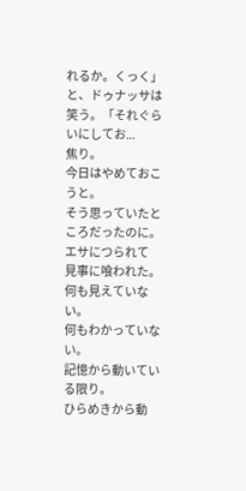れるか。くっく」と、ドゥナッサは笑う。「それぐらいにしてお...
焦り。
今日はやめておこうと。
そう思っていたところだったのに。
エサにつられて
見事に喰われた。
何も見えていない。
何もわかっていない。
記憶から動いている限り。
ひらめきから動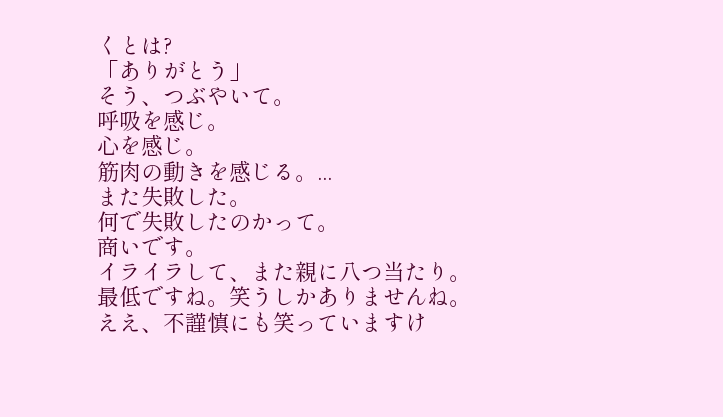くとは?
「ありがとう」
そう、つぶやいて。
呼吸を感じ。
心を感じ。
筋肉の動きを感じる。...
また失敗した。
何で失敗したのかって。
商いです。
イライラして、また親に八つ当たり。
最低ですね。笑うしかありませんね。
ええ、不謹慎にも笑っていますけ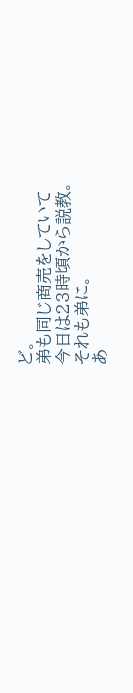ど。
弟も同じ商売をしていて
今日は23時頃から説教。
それも弟に。
あ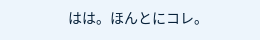はは。ほんとにコレ。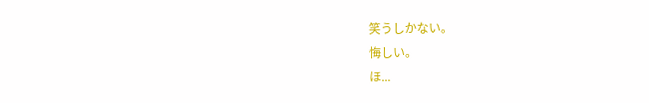笑うしかない。
悔しい。
ほ...